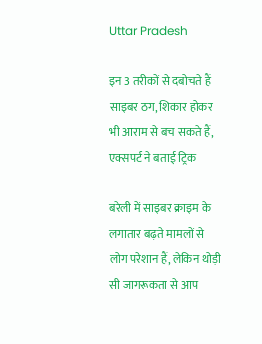Uttar Pradesh

इन 3 तरीकों से दबोचते हैं साइबर ठग, शिकार होकर भी आराम से बच सकते हैं, एक्सपर्ट ने बताई ट्रिक

बरेली में साइबर क्राइम के लगातार बढ़ते मामलों से लोग परेशान हैं, लेकिन थोड़ी सी जागरूकता से आप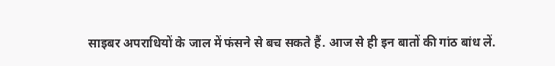साइबर अपराधियों के जाल में फंसने से बच सकते हैं. आज से ही इन बातों की गांठ बांध लें.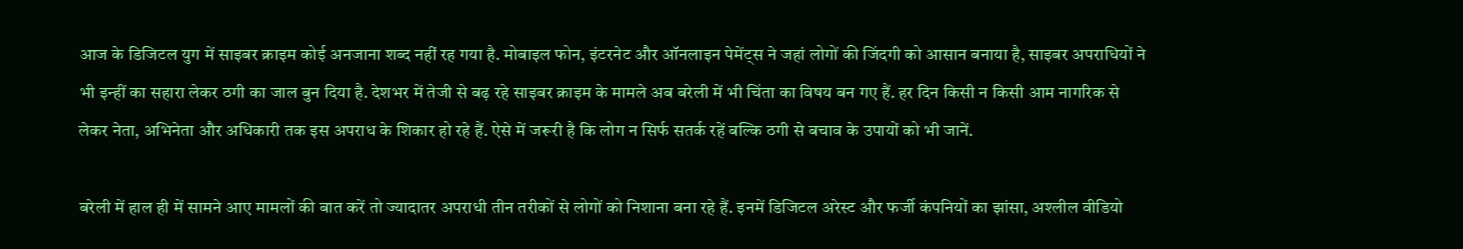आज के डिजिटल युग में साइबर क्राइम कोई अनजाना शब्द नहीं रह गया है. मोबाइल फोन, इंटरनेट और ऑनलाइन पेमेंट्स ने जहां लोगों की जिंदगी को आसान बनाया है, साइबर अपराधियों ने भी इन्हीं का सहारा लेकर ठगी का जाल बुन दिया है. देशभर में तेजी से बढ़ रहे साइबर क्राइम के मामले अब बरेली में भी चिंता का विषय बन गए हैं. हर दिन किसी न किसी आम नागरिक से लेकर नेता, अभिनेता और अधिकारी तक इस अपराध के शिकार हो रहे हैं. ऐसे में जरूरी है कि लोग न सिर्फ सतर्क रहें बल्कि ठगी से बचाव के उपायों को भी जानें.

बरेली में हाल ही में सामने आए मामलों की बात करें तो ज्यादातर अपराधी तीन तरीकों से लोगों को निशाना बना रहे हैं. इनमें डिजिटल अरेस्ट और फर्जी कंपनियों का झांसा, अश्लील वीडियो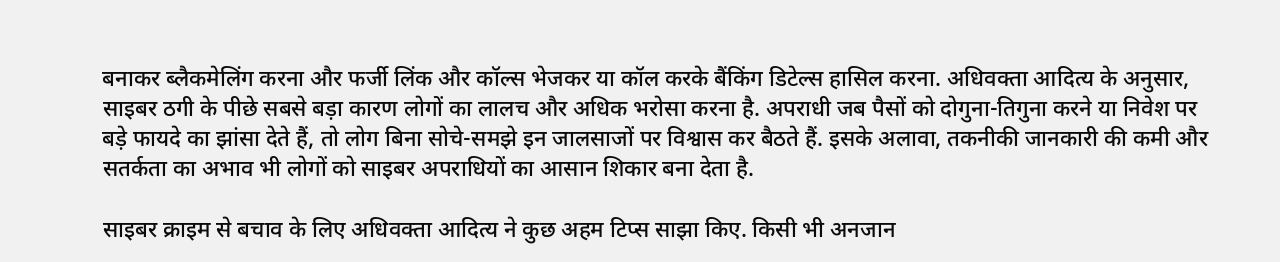बनाकर ब्लैकमेलिंग करना और फर्जी लिंक और कॉल्स भेजकर या कॉल करके बैंकिंग डिटेल्स हासिल करना. अधिवक्ता आदित्य के अनुसार, साइबर ठगी के पीछे सबसे बड़ा कारण लोगों का लालच और अधिक भरोसा करना है. अपराधी जब पैसों को दोगुना-तिगुना करने या निवेश पर बड़े फायदे का झांसा देते हैं, तो लोग बिना सोचे-समझे इन जालसाजों पर विश्वास कर बैठते हैं. इसके अलावा, तकनीकी जानकारी की कमी और सतर्कता का अभाव भी लोगों को साइबर अपराधियों का आसान शिकार बना देता है.

साइबर क्राइम से बचाव के लिए अधिवक्ता आदित्य ने कुछ अहम टिप्स साझा किए. किसी भी अनजान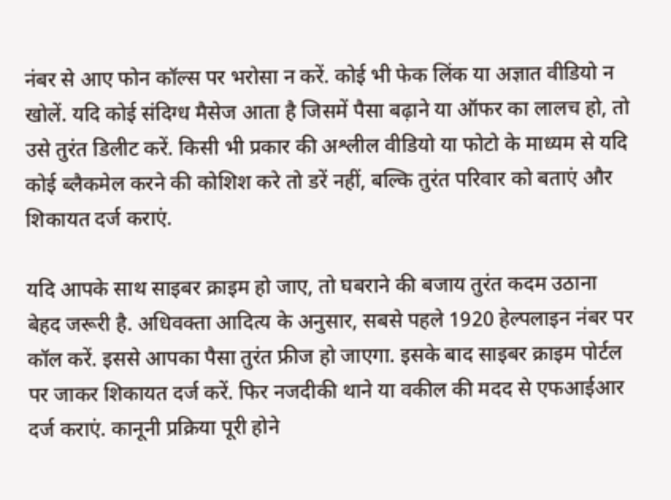नंबर से आए फोन कॉल्स पर भरोसा न करें. कोई भी फेक लिंक या अज्ञात वीडियो न खोलें. यदि कोई संदिग्ध मैसेज आता है जिसमें पैसा बढ़ाने या ऑफर का लालच हो, तो उसे तुरंत डिलीट करें. किसी भी प्रकार की अश्लील वीडियो या फोटो के माध्यम से यदि कोई ब्लैकमेल करने की कोशिश करे तो डरें नहीं, बल्कि तुरंत परिवार को बताएं और शिकायत दर्ज कराएं.

यदि आपके साथ साइबर क्राइम हो जाए, तो घबराने की बजाय तुरंत कदम उठाना बेहद जरूरी है. अधिवक्ता आदित्य के अनुसार, सबसे पहले 1920 हेल्पलाइन नंबर पर कॉल करें. इससे आपका पैसा तुरंत फ्रीज हो जाएगा. इसके बाद साइबर क्राइम पोर्टल पर जाकर शिकायत दर्ज करें. फिर नजदीकी थाने या वकील की मदद से एफआईआर दर्ज कराएं. कानूनी प्रक्रिया पूरी होने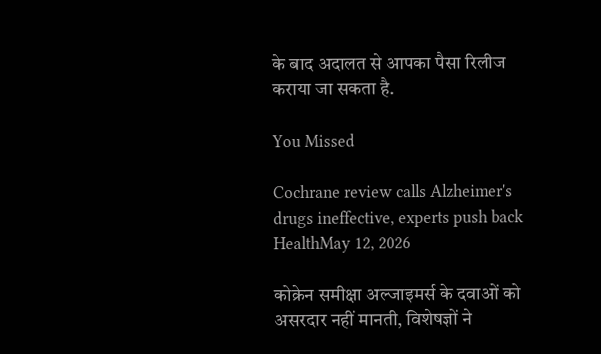के बाद अदालत से आपका पैसा रिलीज कराया जा सकता है.

You Missed

Cochrane review calls Alzheimer's drugs ineffective, experts push back
HealthMay 12, 2026

कोक्रेन समीक्षा अल्जाइमर्स के दवाओं को असरदार नहीं मानती, विशेषज्ञों ने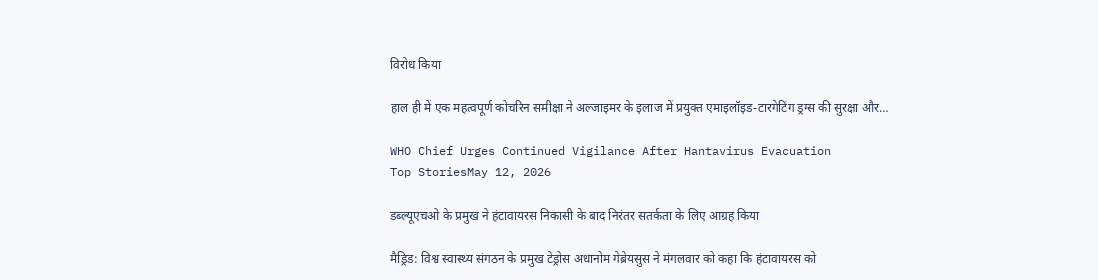विरोध किया

हाल ही में एक महत्वपूर्ण कोचरिन समीक्षा ने अल्जाइमर के इलाज में प्रयुक्त एमाइलॉइड-टारगेटिंग ड्रग्स की सुरक्षा और…

WHO Chief Urges Continued Vigilance After Hantavirus Evacuation
Top StoriesMay 12, 2026

डब्ल्यूएचओ के प्रमुख ने हंटावायरस निकासी के बाद निरंतर सतर्कता के लिए आग्रह किया

मैड्रिड: विश्व स्वास्थ्य संगठन के प्रमुख टेड्रोस अधानोम गेब्रेयसुस ने मंगलवार को कहा कि हंटावायरस को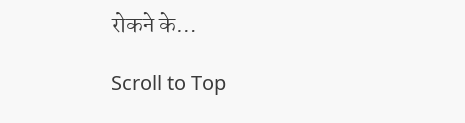रोकने के…

Scroll to Top